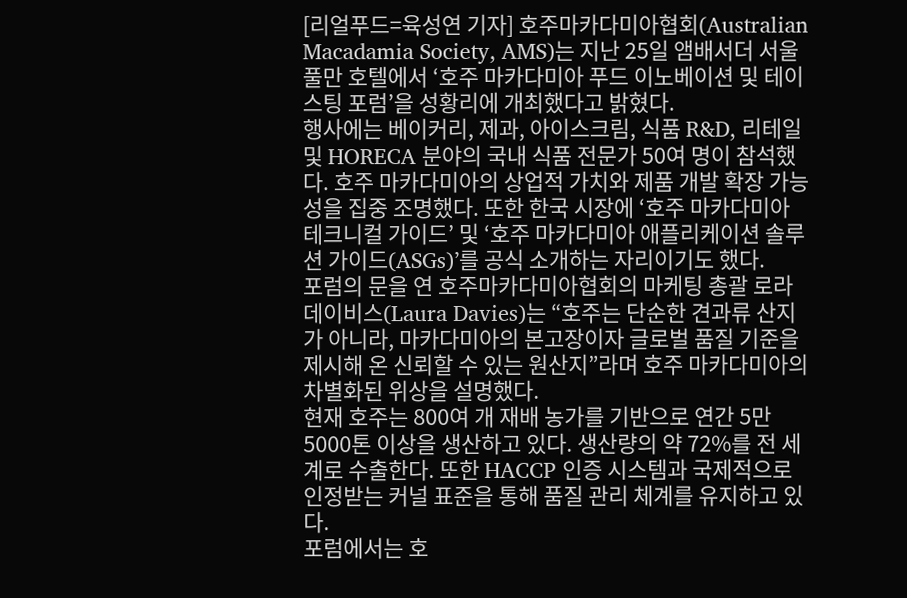[리얼푸드=육성연 기자] 호주마카다미아협회(Australian Macadamia Society, AMS)는 지난 25일 앰배서더 서울 풀만 호텔에서 ‘호주 마카다미아 푸드 이노베이션 및 테이스팅 포럼’을 성황리에 개최했다고 밝혔다.
행사에는 베이커리, 제과, 아이스크림, 식품 R&D, 리테일 및 HORECA 분야의 국내 식품 전문가 50여 명이 참석했다. 호주 마카다미아의 상업적 가치와 제품 개발 확장 가능성을 집중 조명했다. 또한 한국 시장에 ‘호주 마카다미아 테크니컬 가이드’ 및 ‘호주 마카다미아 애플리케이션 솔루션 가이드(ASGs)’를 공식 소개하는 자리이기도 했다.
포럼의 문을 연 호주마카다미아협회의 마케팅 총괄 로라 데이비스(Laura Davies)는 “호주는 단순한 견과류 산지가 아니라, 마카다미아의 본고장이자 글로벌 품질 기준을 제시해 온 신뢰할 수 있는 원산지”라며 호주 마카다미아의 차별화된 위상을 설명했다.
현재 호주는 800여 개 재배 농가를 기반으로 연간 5만 5000톤 이상을 생산하고 있다. 생산량의 약 72%를 전 세계로 수출한다. 또한 HACCP 인증 시스템과 국제적으로 인정받는 커널 표준을 통해 품질 관리 체계를 유지하고 있다.
포럼에서는 호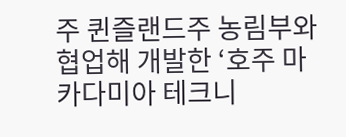주 퀸즐랜드주 농림부와 협업해 개발한 ‘호주 마카다미아 테크니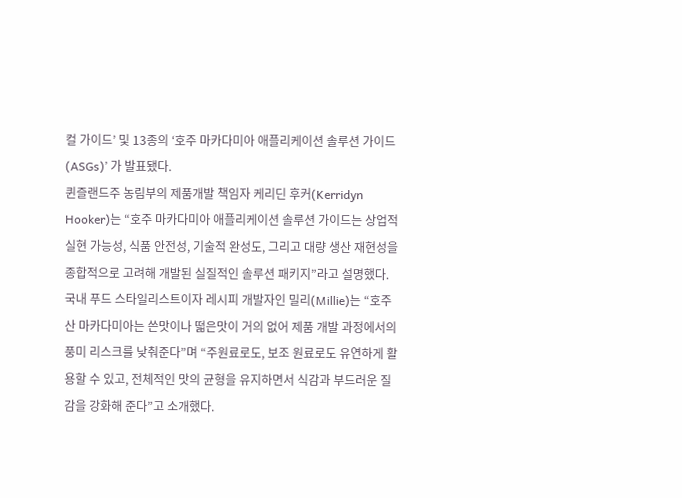컬 가이드’ 및 13종의 ‘호주 마카다미아 애플리케이션 솔루션 가이드(ASGs)’ 가 발표됐다.
퀸즐랜드주 농림부의 제품개발 책임자 케리딘 후커(Kerridyn Hooker)는 “호주 마카다미아 애플리케이션 솔루션 가이드는 상업적 실현 가능성, 식품 안전성, 기술적 완성도, 그리고 대량 생산 재현성을 종합적으로 고려해 개발된 실질적인 솔루션 패키지”라고 설명했다.
국내 푸드 스타일리스트이자 레시피 개발자인 밀리(Millie)는 “호주산 마카다미아는 쓴맛이나 떫은맛이 거의 없어 제품 개발 과정에서의 풍미 리스크를 낮춰준다”며 “주원료로도, 보조 원료로도 유연하게 활용할 수 있고, 전체적인 맛의 균형을 유지하면서 식감과 부드러운 질감을 강화해 준다”고 소개했다.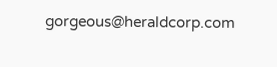gorgeous@heraldcorp.com